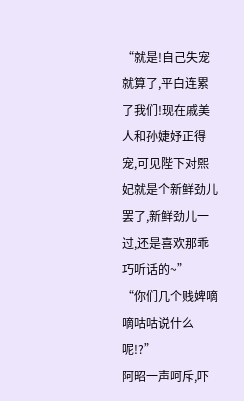“就是!自己失宠就算了,平白连累了我们!现在戚美人和孙婕妤正得宠,可见陛下对熙妃就是个新鲜劲儿罢了,新鲜劲儿一过,还是喜欢那乖巧听话的~”
“你们几个贱婢嘀嘀咕咕说什么呢!?”
阿昭一声呵斥,吓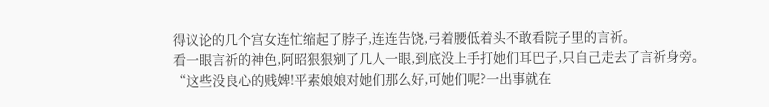得议论的几个宫女连忙缩起了脖子,连连告饶,弓着腰低着头不敢看院子里的言祈。
看一眼言祈的神色,阿昭狠狠剜了几人一眼,到底没上手打她们耳巴子,只自己走去了言祈身旁。
“这些没良心的贱婢!平素娘娘对她们那么好,可她们呢?一出事就在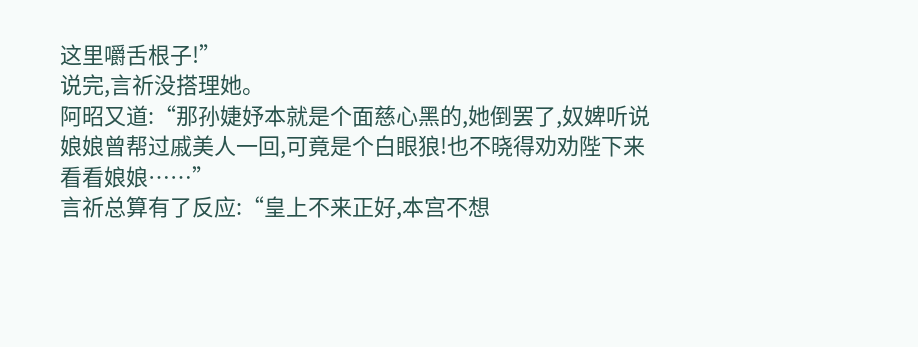这里嚼舌根子!”
说完,言祈没搭理她。
阿昭又道:“那孙婕妤本就是个面慈心黑的,她倒罢了,奴婢听说娘娘曾帮过戚美人一回,可竟是个白眼狼!也不晓得劝劝陛下来看看娘娘……”
言祈总算有了反应:“皇上不来正好,本宫不想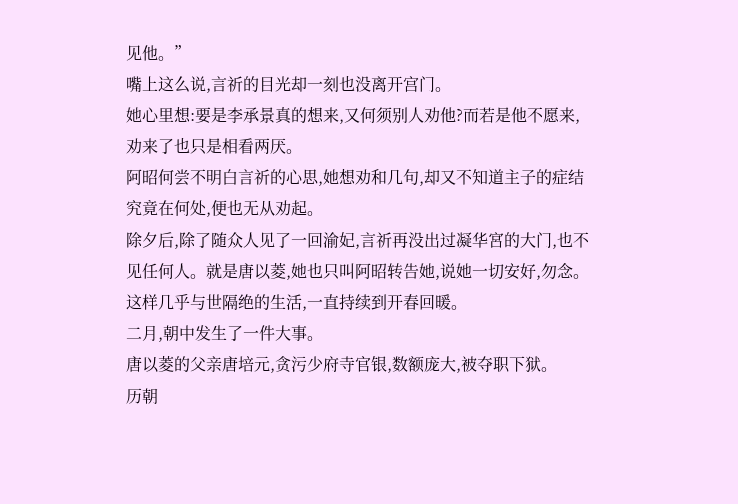见他。”
嘴上这么说,言祈的目光却一刻也没离开宫门。
她心里想:要是李承景真的想来,又何须别人劝他?而若是他不愿来,劝来了也只是相看两厌。
阿昭何尝不明白言祈的心思,她想劝和几句,却又不知道主子的症结究竟在何处,便也无从劝起。
除夕后,除了随众人见了一回渝妃,言祈再没出过凝华宮的大门,也不见任何人。就是唐以菱,她也只叫阿昭转告她,说她一切安好,勿念。
这样几乎与世隔绝的生活,一直持续到开春回暖。
二月,朝中发生了一件大事。
唐以菱的父亲唐培元,贪污少府寺官银,数额庞大,被夺职下狱。
历朝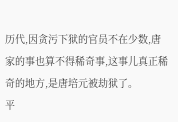历代,因贪污下狱的官员不在少数,唐家的事也算不得稀奇事,这事儿真正稀奇的地方,是唐培元被劫狱了。
平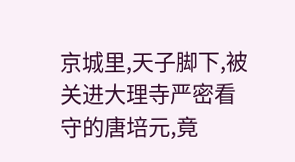京城里,天子脚下,被关进大理寺严密看守的唐培元,竟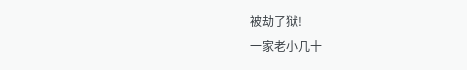被劫了狱!
一家老小几十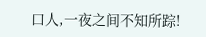口人,一夜之间不知所踪!